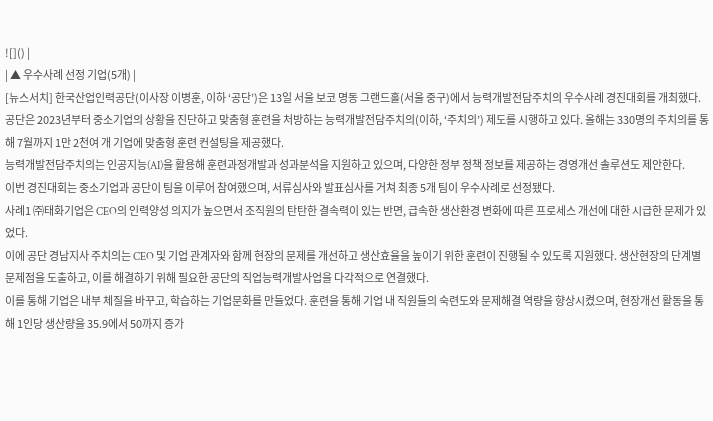![]() |
| ▲ 우수사례 선정 기업(5개) |
[뉴스서치] 한국산업인력공단(이사장 이병훈, 이하 ‘공단’)은 13일 서울 보코 명동 그랜드홀(서울 중구)에서 능력개발전담주치의 우수사례 경진대회를 개최했다.
공단은 2023년부터 중소기업의 상황을 진단하고 맞춤형 훈련을 처방하는 능력개발전담주치의(이하, ‘주치의’) 제도를 시행하고 있다. 올해는 330명의 주치의를 통해 7월까지 1만 2천여 개 기업에 맞춤형 훈련 컨설팅을 제공했다.
능력개발전담주치의는 인공지능(AI)을 활용해 훈련과정개발과 성과분석을 지원하고 있으며, 다양한 정부 정책 정보를 제공하는 경영개선 솔루션도 제안한다.
이번 경진대회는 중소기업과 공단이 팀을 이루어 참여했으며, 서류심사와 발표심사를 거쳐 최종 5개 팀이 우수사례로 선정됐다.
사례1 ㈜태화기업은 CEO의 인력양성 의지가 높으면서 조직원의 탄탄한 결속력이 있는 반면, 급속한 생산환경 변화에 따른 프로세스 개선에 대한 시급한 문제가 있었다.
이에 공단 경남지사 주치의는 CEO 및 기업 관계자와 함께 현장의 문제를 개선하고 생산효율을 높이기 위한 훈련이 진행될 수 있도록 지원했다. 생산현장의 단계별 문제점을 도출하고, 이를 해결하기 위해 필요한 공단의 직업능력개발사업을 다각적으로 연결했다.
이를 통해 기업은 내부 체질을 바꾸고, 학습하는 기업문화를 만들었다. 훈련을 통해 기업 내 직원들의 숙련도와 문제해결 역량을 향상시켰으며, 현장개선 활동을 통해 1인당 생산량을 35.9에서 50까지 증가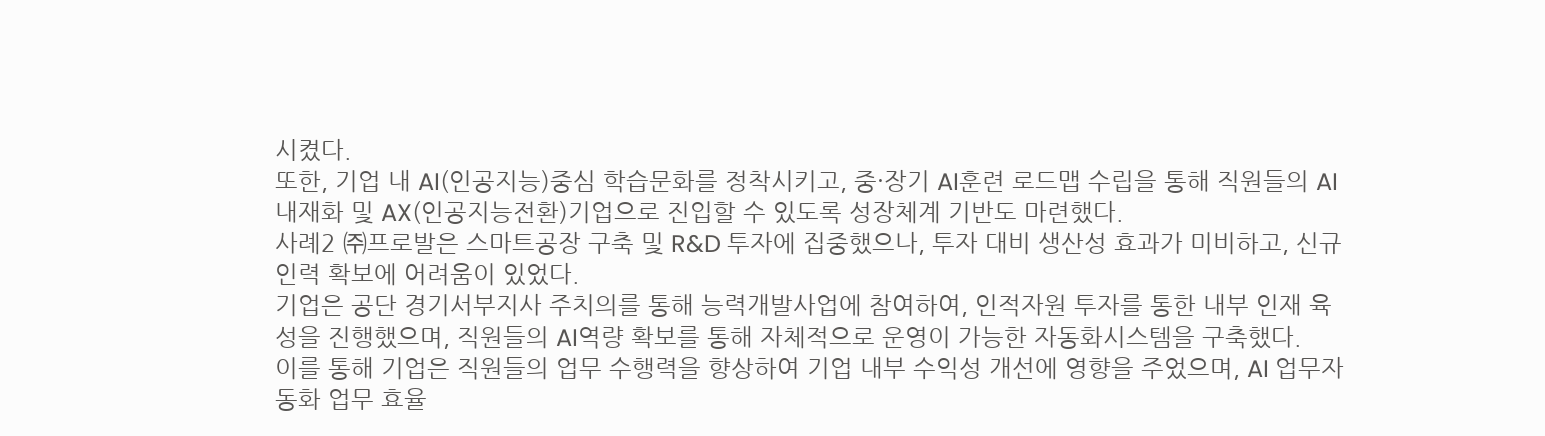시켰다.
또한, 기업 내 AI(인공지능)중심 학습문화를 정착시키고, 중·장기 AI훈련 로드맵 수립을 통해 직원들의 AI 내재화 및 AX(인공지능전환)기업으로 진입할 수 있도록 성장체계 기반도 마련했다.
사례2 ㈜프로발은 스마트공장 구축 및 R&D 투자에 집중했으나, 투자 대비 생산성 효과가 미비하고, 신규 인력 확보에 어려움이 있었다.
기업은 공단 경기서부지사 주치의를 통해 능력개발사업에 참여하여, 인적자원 투자를 통한 내부 인재 육성을 진행했으며, 직원들의 AI역량 확보를 통해 자체적으로 운영이 가능한 자동화시스템을 구축했다.
이를 통해 기업은 직원들의 업무 수행력을 향상하여 기업 내부 수익성 개선에 영향을 주었으며, AI 업무자동화 업무 효율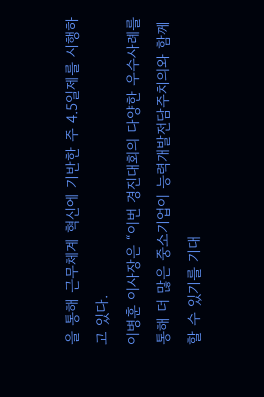을 통해 근무체계 혁신에 기반한 주 4.5일제를 시행하고 있다.
이병훈 이사장은 “이번 경진대회의 다양한 우수사례를 통해 더 많은 중소기업이 능력개발전담주치의와 함께할 수 있기를 기대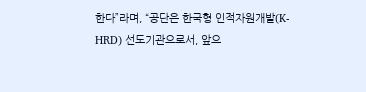한다”라며, “공단은 한국형 인적자원개발(K-HRD) 선도기관으로서, 앞으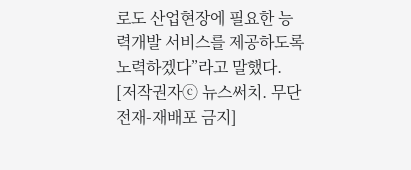로도 산업현장에 필요한 능력개발 서비스를 제공하도록 노력하겠다”라고 말했다.
[저작권자ⓒ 뉴스써치. 무단전재-재배포 금지]